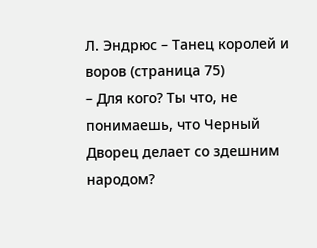Л. Эндрюс – Танец королей и воров (страница 75)
– Для кого? Ты что, не понимаешь, что Черный Дворец делает со здешним народом?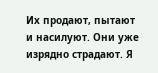Их продают, пытают и насилуют. Они уже изрядно страдают. Я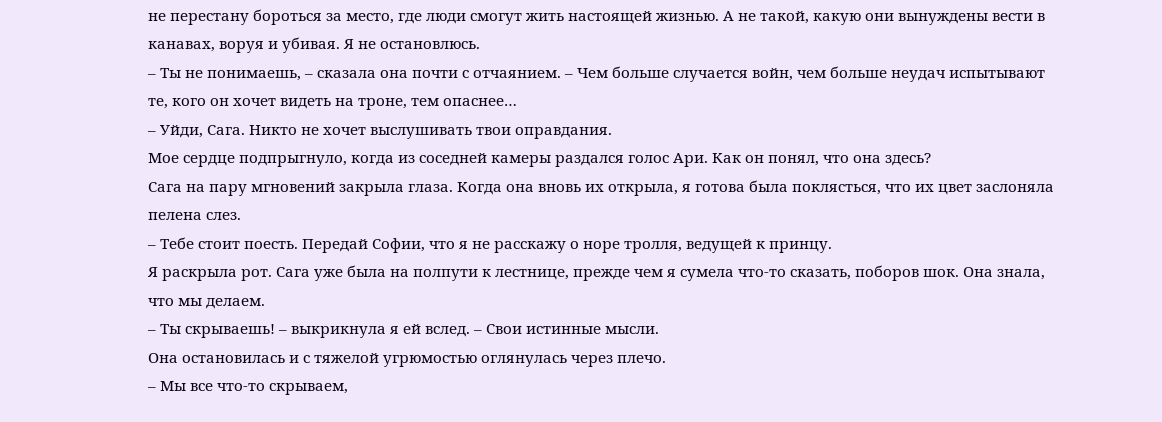не перестану бороться за место, где люди смогут жить настоящей жизнью. А не такой, какую они вынуждены вести в канавах, воруя и убивая. Я не остановлюсь.
– Ты не понимаешь, – сказала она почти с отчаянием. – Чем больше случается войн, чем больше неудач испытывают те, кого он хочет видеть на троне, тем опаснее…
– Уйди, Сага. Никто не хочет выслушивать твои оправдания.
Мое сердце подпрыгнуло, когда из соседней камеры раздался голос Ари. Как он понял, что она здесь?
Сага на пару мгновений закрыла глаза. Когда она вновь их открыла, я готова была поклясться, что их цвет заслоняла пелена слез.
– Тебе стоит поесть. Передай Софии, что я не расскажу о норе тролля, ведущей к принцу.
Я раскрыла рот. Сага уже была на полпути к лестнице, прежде чем я сумела что-то сказать, поборов шок. Она знала, что мы делаем.
– Ты скрываешь! – выкрикнула я ей вслед. – Свои истинные мысли.
Она остановилась и с тяжелой угрюмостью оглянулась через плечо.
– Мы все что-то скрываем,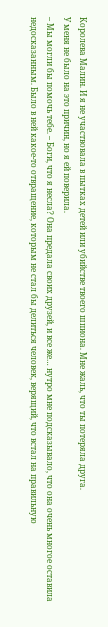Королева Малин. И я не участвовала в пытках детей или убийстве твоего шпиона. Мне жаль, что ты потеряла друга.
У меня не было на это причин, но я ей поверила.
– Мы могли бы помочь тебе. – Боги, что я несла? Она предала своих друзей, и все же… нутро мне подсказывало, что она очень многое оставила недосказанным. Было в ней какое-то отвращение, которым не стал бы делиться человек, верящий, что встал на правильную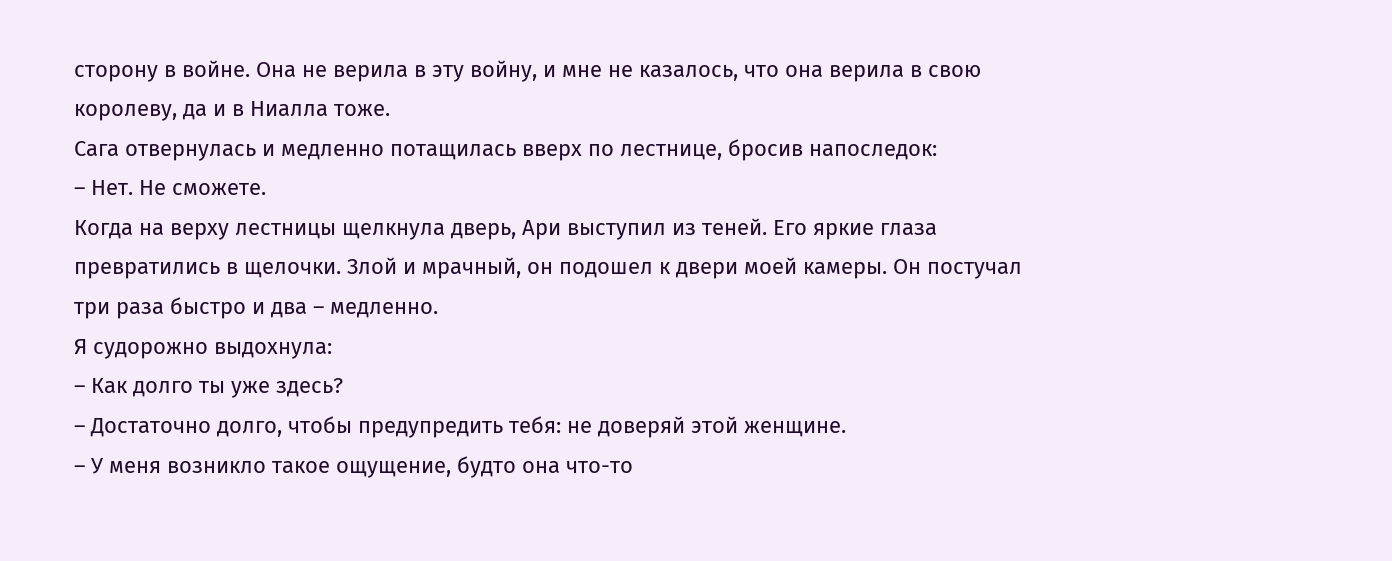сторону в войне. Она не верила в эту войну, и мне не казалось, что она верила в свою королеву, да и в Ниалла тоже.
Сага отвернулась и медленно потащилась вверх по лестнице, бросив напоследок:
– Нет. Не сможете.
Когда на верху лестницы щелкнула дверь, Ари выступил из теней. Его яркие глаза превратились в щелочки. Злой и мрачный, он подошел к двери моей камеры. Он постучал три раза быстро и два – медленно.
Я судорожно выдохнула:
– Как долго ты уже здесь?
– Достаточно долго, чтобы предупредить тебя: не доверяй этой женщине.
– У меня возникло такое ощущение, будто она что-то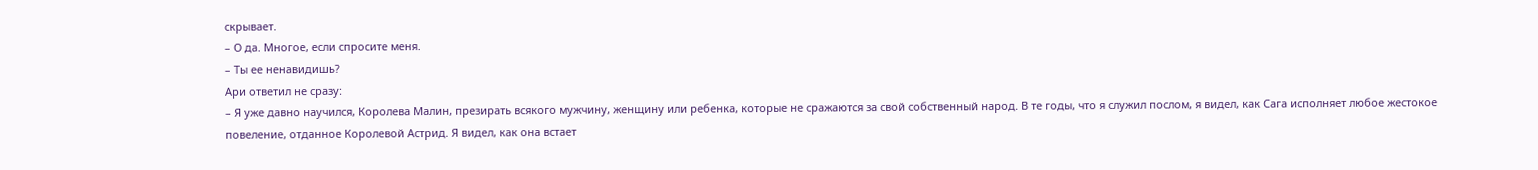скрывает.
– О да. Многое, если спросите меня.
– Ты ее ненавидишь?
Ари ответил не сразу:
– Я уже давно научился, Королева Малин, презирать всякого мужчину, женщину или ребенка, которые не сражаются за свой собственный народ. В те годы, что я служил послом, я видел, как Сага исполняет любое жестокое повеление, отданное Королевой Астрид. Я видел, как она встает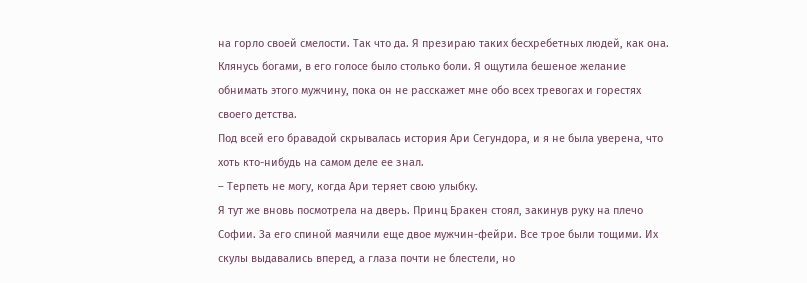на горло своей смелости. Так что да. Я презираю таких бесхребетных людей, как она.
Клянусь богами, в его голосе было столько боли. Я ощутила бешеное желание обнимать этого мужчину, пока он не расскажет мне обо всех тревогах и горестях своего детства.
Под всей его бравадой скрывалась история Ари Сегундора, и я не была уверена, что хоть кто-нибудь на самом деле ее знал.
– Терпеть не могу, когда Ари теряет свою улыбку.
Я тут же вновь посмотрела на дверь. Принц Бракен стоял, закинув руку на плечо Софии. За его спиной маячили еще двое мужчин-фейри. Все трое были тощими. Их скулы выдавались вперед, а глаза почти не блестели, но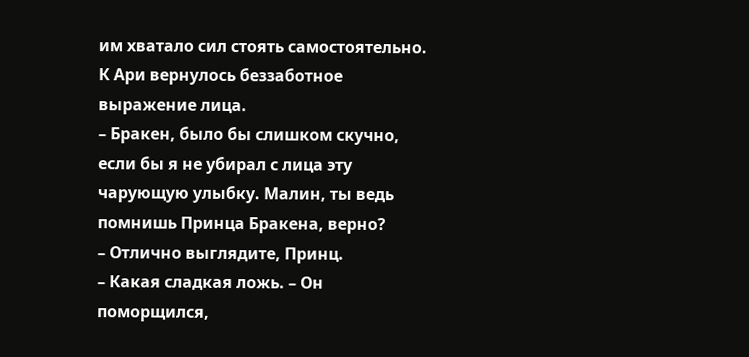им хватало сил стоять самостоятельно.
К Ари вернулось беззаботное выражение лица.
– Бракен, было бы слишком скучно, если бы я не убирал с лица эту чарующую улыбку. Малин, ты ведь помнишь Принца Бракена, верно?
– Отлично выглядите, Принц.
– Какая сладкая ложь. – Он поморщился,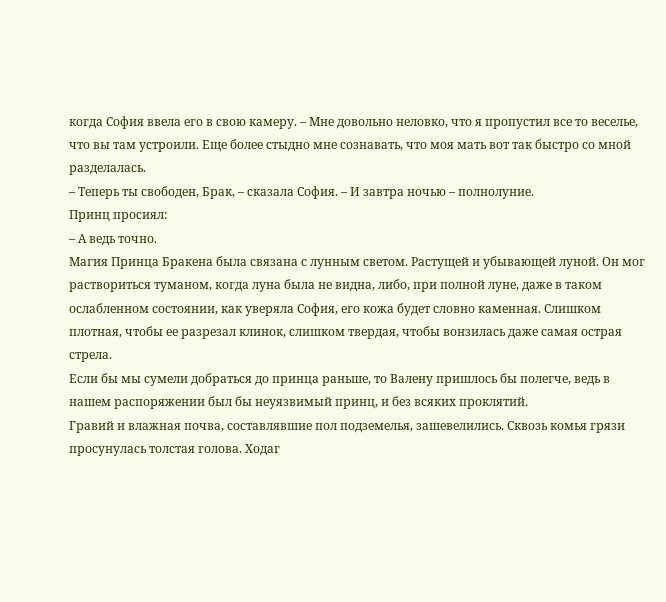когда София ввела его в свою камеру. – Мне довольно неловко, что я пропустил все то веселье, что вы там устроили. Еще более стыдно мне сознавать, что моя мать вот так быстро со мной разделалась.
– Теперь ты свободен, Брак, – сказала София. – И завтра ночью – полнолуние.
Принц просиял:
– А ведь точно.
Магия Принца Бракена была связана с лунным светом. Растущей и убывающей луной. Он мог раствориться туманом, когда луна была не видна, либо, при полной луне, даже в таком ослабленном состоянии, как уверяла София, его кожа будет словно каменная. Слишком плотная, чтобы ее разрезал клинок, слишком твердая, чтобы вонзилась даже самая острая стрела.
Если бы мы сумели добраться до принца раньше, то Валену пришлось бы полегче, ведь в нашем распоряжении был бы неуязвимый принц, и без всяких проклятий.
Гравий и влажная почва, составлявшие пол подземелья, зашевелились. Сквозь комья грязи просунулась толстая голова. Ходаг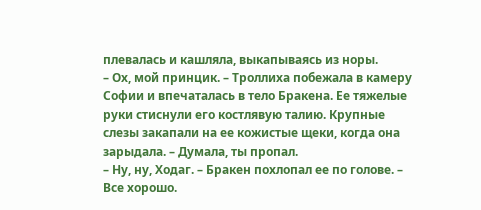плевалась и кашляла, выкапываясь из норы.
– Ох, мой принцик. – Троллиха побежала в камеру Софии и впечаталась в тело Бракена. Ее тяжелые руки стиснули его костлявую талию. Крупные слезы закапали на ее кожистые щеки, когда она зарыдала. – Думала, ты пропал.
– Ну, ну, Ходаг. – Бракен похлопал ее по голове. – Все хорошо.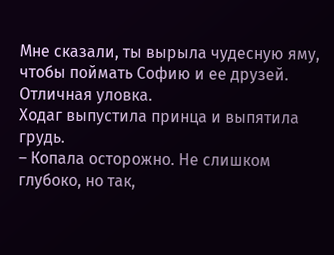Мне сказали, ты вырыла чудесную яму, чтобы поймать Софию и ее друзей. Отличная уловка.
Ходаг выпустила принца и выпятила грудь.
– Копала осторожно. Не слишком глубоко, но так,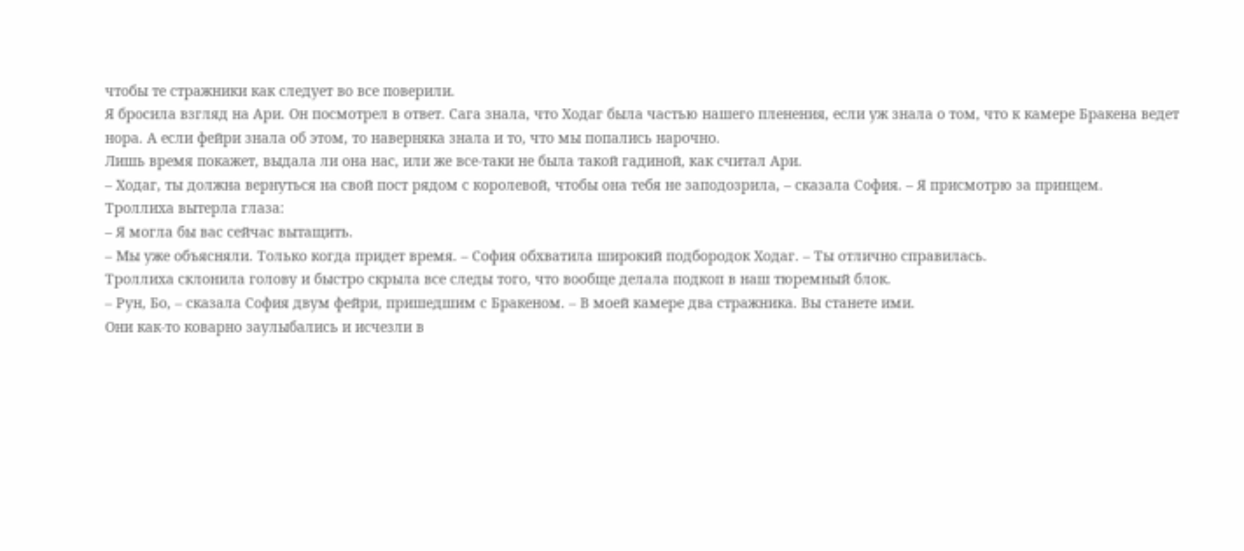чтобы те стражники как следует во все поверили.
Я бросила взгляд на Ари. Он посмотрел в ответ. Сага знала, что Ходаг была частью нашего пленения, если уж знала о том, что к камере Бракена ведет нора. А если фейри знала об этом, то наверняка знала и то, что мы попались нарочно.
Лишь время покажет, выдала ли она нас, или же все-таки не была такой гадиной, как считал Ари.
– Ходаг, ты должна вернуться на свой пост рядом с королевой, чтобы она тебя не заподозрила, – сказала София. – Я присмотрю за принцем.
Троллиха вытерла глаза:
– Я могла бы вас сейчас вытащить.
– Мы уже объясняли. Только когда придет время. – София обхватила широкий подбородок Ходаг. – Ты отлично справилась.
Троллиха склонила голову и быстро скрыла все следы того, что вообще делала подкоп в наш тюремный блок.
– Рун, Бо, – сказала София двум фейри, пришедшим с Бракеном. – В моей камере два стражника. Вы станете ими.
Они как-то коварно заулыбались и исчезли в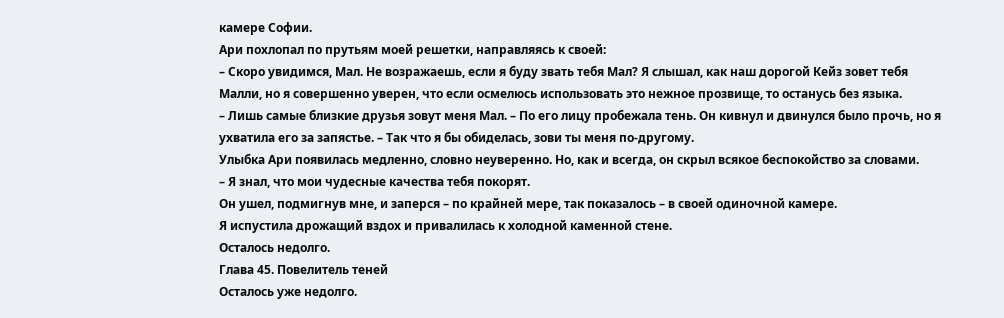камере Софии.
Ари похлопал по прутьям моей решетки, направляясь к своей:
– Скоро увидимся, Мал. Не возражаешь, если я буду звать тебя Мал? Я слышал, как наш дорогой Кейз зовет тебя Малли, но я совершенно уверен, что если осмелюсь использовать это нежное прозвище, то останусь без языка.
– Лишь самые близкие друзья зовут меня Мал. – По его лицу пробежала тень. Он кивнул и двинулся было прочь, но я ухватила его за запястье. – Так что я бы обиделась, зови ты меня по-другому.
Улыбка Ари появилась медленно, словно неуверенно. Но, как и всегда, он скрыл всякое беспокойство за словами.
– Я знал, что мои чудесные качества тебя покорят.
Он ушел, подмигнув мне, и заперся – по крайней мере, так показалось – в своей одиночной камере.
Я испустила дрожащий вздох и привалилась к холодной каменной стене.
Осталось недолго.
Глава 45. Повелитель теней
Осталось уже недолго.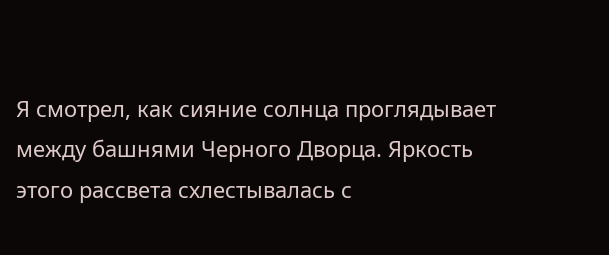Я смотрел, как сияние солнца проглядывает между башнями Черного Дворца. Яркость этого рассвета схлестывалась с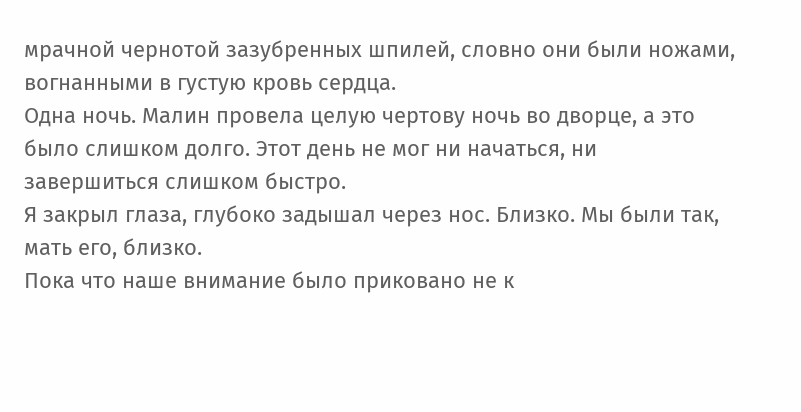мрачной чернотой зазубренных шпилей, словно они были ножами, вогнанными в густую кровь сердца.
Одна ночь. Малин провела целую чертову ночь во дворце, а это было слишком долго. Этот день не мог ни начаться, ни завершиться слишком быстро.
Я закрыл глаза, глубоко задышал через нос. Близко. Мы были так, мать его, близко.
Пока что наше внимание было приковано не к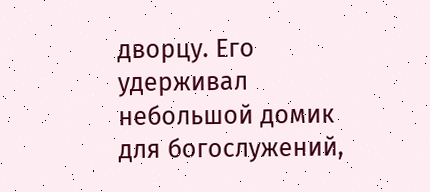дворцу. Его удерживал небольшой домик для богослужений,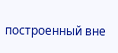построенный вне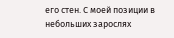его стен. С моей позиции в небольших зарослях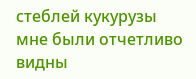стеблей кукурузы мне были отчетливо видны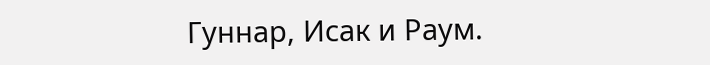Гуннар, Исак и Раум.